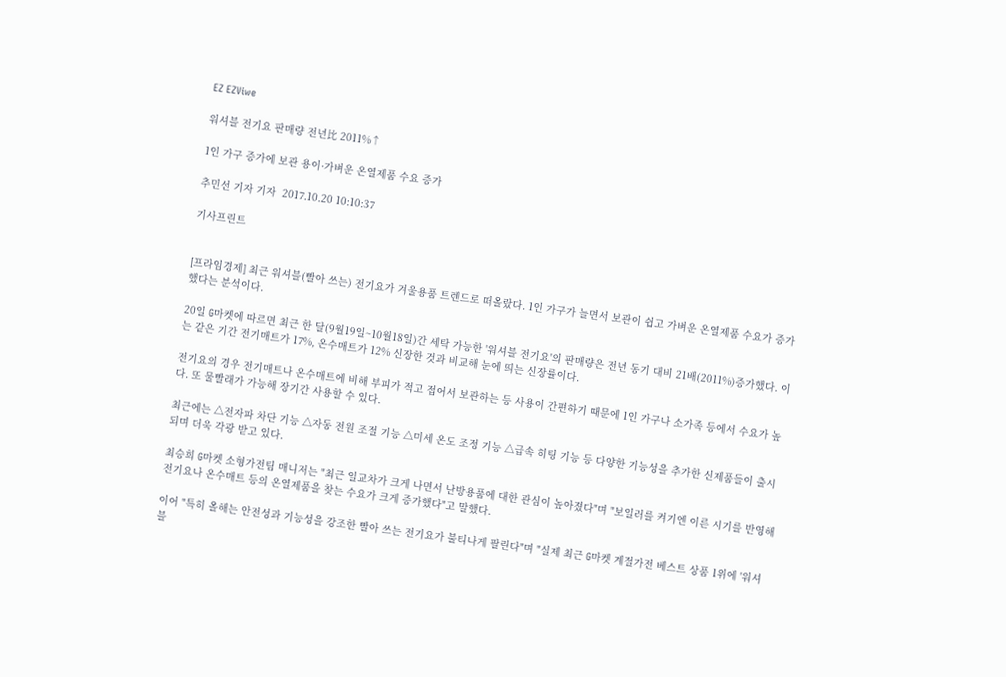EZ EZViwe

워셔블 전기요 판매량 전년比 2011%↑

1인 가구 증가에 보관 용이·가벼운 온열제품 수요 증가

추민선 기자 기자  2017.10.20 10:10:37

기사프린트


[프라임경제] 최근 워셔블(빨아 쓰는) 전기요가 겨울용품 트렌드로 떠올랐다. 1인 가구가 늘면서 보관이 쉽고 가벼운 온열제품 수요가 증가했다는 분석이다.

20일 G마켓에 따르면 최근 한 달(9월19일~10월18일)간 세탁 가능한 '워셔블 전기요'의 판매량은 전년 동기 대비 21배(2011%)증가했다. 이는 같은 기간 전기매트가 17%, 온수매트가 12% 신장한 것과 비교해 눈에 띄는 신장률이다.

전기요의 경우 전기매트나 온수매트에 비해 부피가 적고 접어서 보관하는 등 사용이 간편하기 때문에 1인 가구나 소가족 등에서 수요가 높다. 또 물빨래가 가능해 장기간 사용할 수 있다.

최근에는 △전자파 차단 기능 △자동 전원 조절 기능 △미세 온도 조정 기능 △급속 히팅 기능 등 다양한 기능성을 추가한 신제품들이 출시되며 더욱 각광 받고 있다.

최승희 G마켓 소형가전팀 매니저는 "최근 일교차가 크게 나면서 난방용품에 대한 관심이 높아졌다"며 "보일러를 켜기엔 이른 시기를 반영해 전기요나 온수매트 등의 온열제품을 찾는 수요가 크게 증가했다"고 말했다.

이어 "특히 올해는 안전성과 기능성을 강조한 빨아 쓰는 전기요가 불티나게 팔린다"며 "실제 최근 G마켓 계절가전 베스트 상품 1위에 '워셔블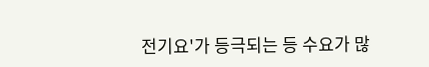전기요'가 등극되는 등 수요가 많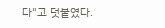다"고 덧붙였다.